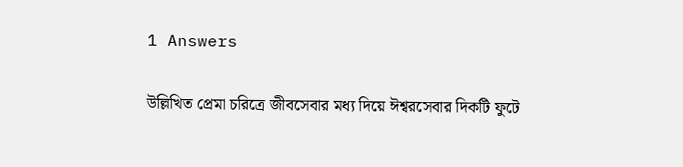1 Answers

উল্লিখিত প্রেমা চরিত্রে জীবসেবার মধ্য দিয়ে ঈশ্বরসেবার দিকটি ফুটে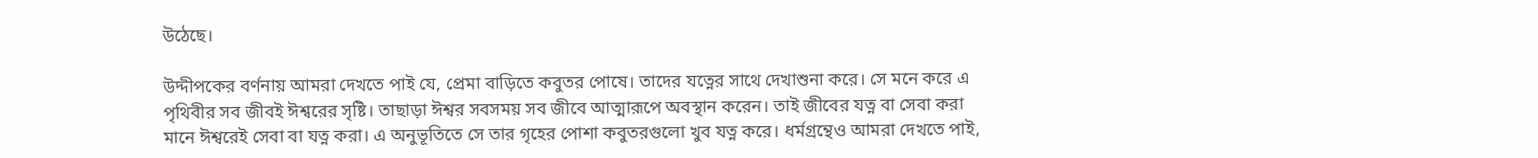উঠেছে।

উদ্দীপকের বর্ণনায় আমরা দেখতে পাই যে, প্রেমা বাড়িতে কবুতর পোষে। তাদের যত্নের সাথে দেখাশুনা করে। সে মনে করে এ পৃথিবীর সব জীবই ঈশ্বরের সৃষ্টি। তাছাড়া ঈশ্বর সবসময় সব জীবে আত্মারূপে অবস্থান করেন। তাই জীবের যত্ন বা সেবা করা মানে ঈশ্বরেই সেবা বা যত্ন করা। এ অনুভূতিতে সে তার গৃহের পোশা কবুতরগুলো খুব যত্ন করে। ধর্মগ্রন্থেও আমরা দেখতে পাই,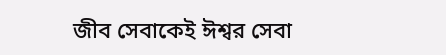জীব সেবাকেই ঈশ্বর সেবা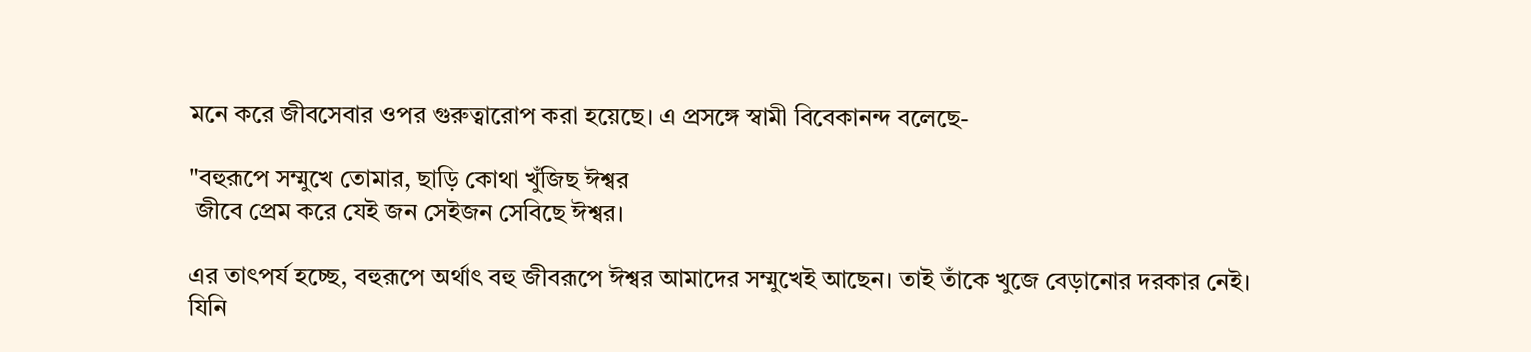মনে করে জীবসেবার ওপর গুরুত্বারোপ করা হয়েছে। এ প্রসঙ্গে স্বামী বিবেকানন্দ বলেছে-

"বহুরূপে সম্মুখে তোমার, ছাড়ি কোথা খুঁজিছ ঈশ্বর
 জীবে প্রেম করে যেই জন সেইজন সেবিছে ঈশ্বর।

এর তাৎপর্য হচ্ছে, বহুরূপে অর্থাৎ বহু জীবরূপে ঈশ্বর আমাদের সম্মুখেই আছেন। তাই তাঁকে খুজে বেড়ানোর দরকার নেই। যিনি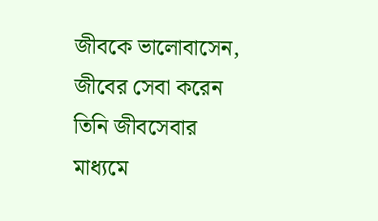জীবকে ভালোবাসেন, জীবের সেবা করেন তিনি জীবসেবার মাধ্যমে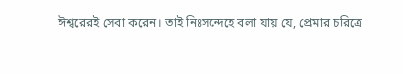ঈশ্বরেরই সেবা করেন। তাই নিঃসন্দেহে বলা যায় যে, প্রেমার চরিত্রে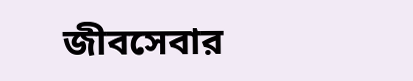জীবসেবার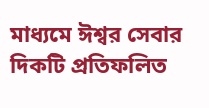মাধ্যমে ঈশ্বর সেবার দিকটি প্রতিফলিত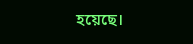হয়েছে।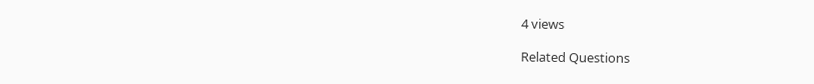4 views

Related Questions